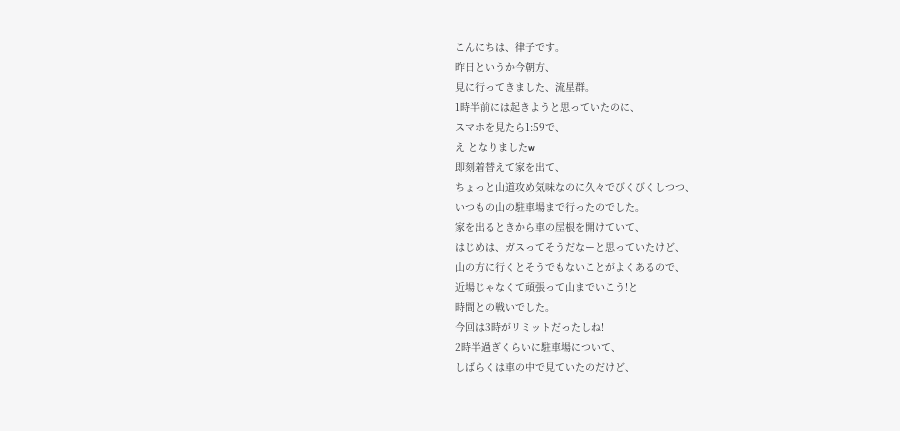こんにちは、律子です。
昨日というか今朝方、
見に行ってきました、流星群。
1時半前には起きようと思っていたのに、
スマホを見たら1:59で、
え となりましたw
即刻着替えて家を出て、
ちょっと山道攻め気味なのに久々でびくびくしつつ、
いつもの山の駐車場まで行ったのでした。
家を出るときから車の屋根を開けていて、
はじめは、ガスってそうだなーと思っていたけど、
山の方に行くとそうでもないことがよくあるので、
近場じゃなくて頑張って山までいこう!と
時間との戦いでした。
今回は3時がリミットだったしね!
2時半過ぎくらいに駐車場について、
しばらくは車の中で見ていたのだけど、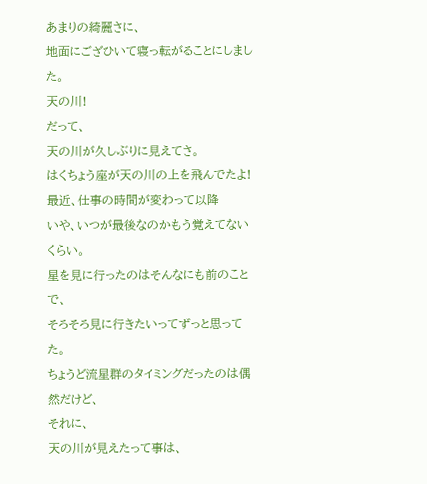あまりの綺麗さに、
地面にござひいて寝っ転がることにしました。
天の川!
だって、
天の川が久しぶりに見えてさ。
はくちょう座が天の川の上を飛んでたよ!
最近、仕事の時間が変わって以降
いや、いつが最後なのかもう覚えてないくらい。
星を見に行ったのはそんなにも前のことで、
そろそろ見に行きたいってずっと思ってた。
ちょうど流星群のタイミングだったのは偶然だけど、
それに、
天の川が見えたって事は、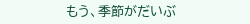もう、季節がだいぶ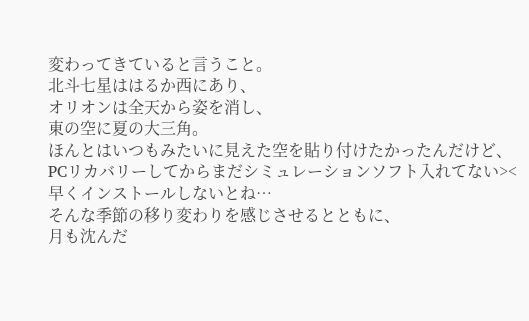変わってきていると言うこと。
北斗七星ははるか西にあり、
オリオンは全天から姿を消し、
東の空に夏の大三角。
ほんとはいつもみたいに見えた空を貼り付けたかったんだけど、
PCリカバリーしてからまだシミュレーションソフト入れてない><
早くインストールしないとね…
そんな季節の移り変わりを感じさせるとともに、
月も沈んだ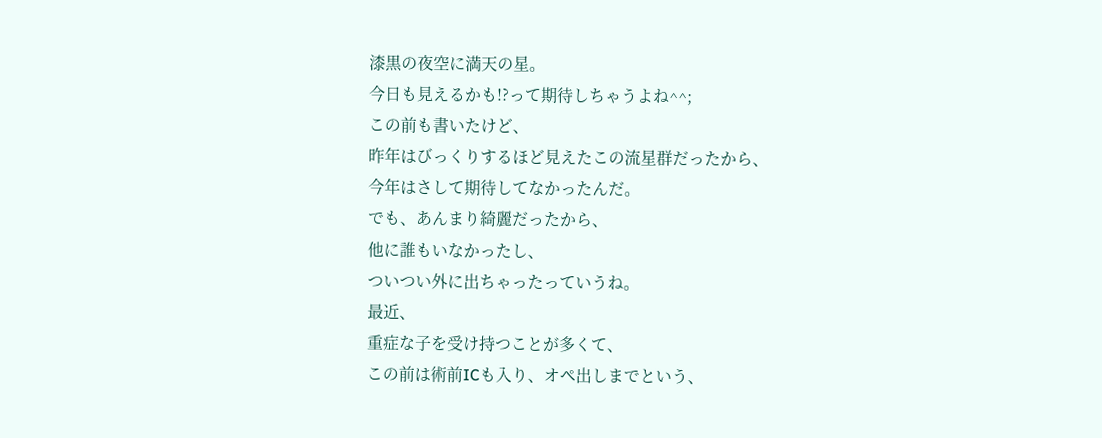漆黒の夜空に満天の星。
今日も見えるかも!?って期待しちゃうよね^^;
この前も書いたけど、
昨年はびっくりするほど見えたこの流星群だったから、
今年はさして期待してなかったんだ。
でも、あんまり綺麗だったから、
他に誰もいなかったし、
ついつい外に出ちゃったっていうね。
最近、
重症な子を受け持つことが多くて、
この前は術前ICも入り、オペ出しまでという、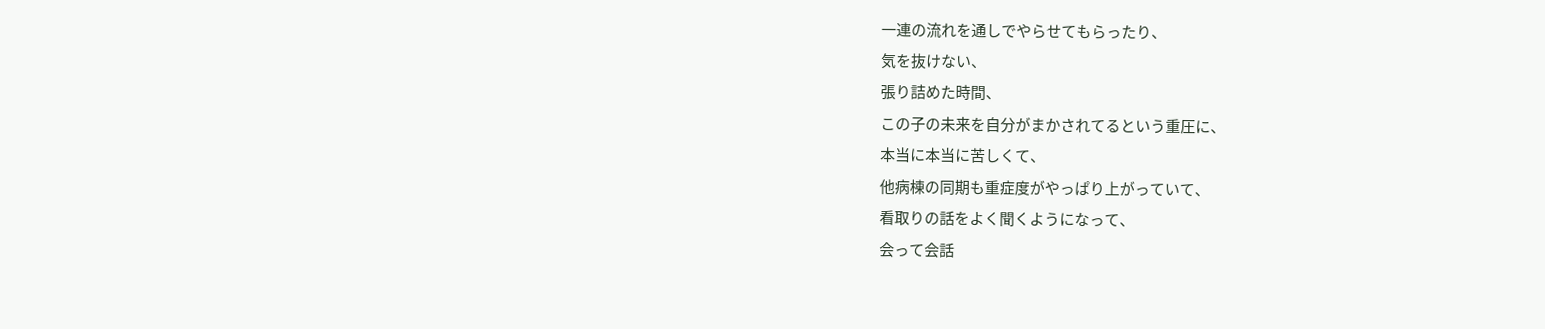一連の流れを通しでやらせてもらったり、
気を抜けない、
張り詰めた時間、
この子の未来を自分がまかされてるという重圧に、
本当に本当に苦しくて、
他病棟の同期も重症度がやっぱり上がっていて、
看取りの話をよく聞くようになって、
会って会話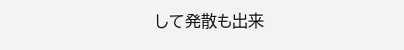して発散も出来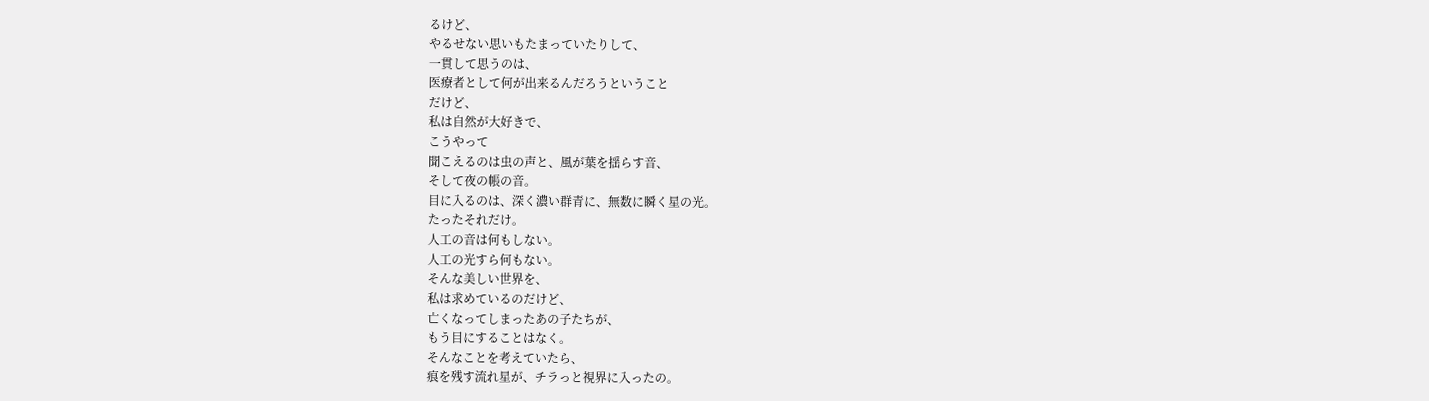るけど、
やるせない思いもたまっていたりして、
一貫して思うのは、
医療者として何が出来るんだろうということ
だけど、
私は自然が大好きで、
こうやって
聞こえるのは虫の声と、風が葉を揺らす音、
そして夜の帳の音。
目に入るのは、深く濃い群青に、無数に瞬く星の光。
たったそれだけ。
人工の音は何もしない。
人工の光すら何もない。
そんな美しい世界を、
私は求めているのだけど、
亡くなってしまったあの子たちが、
もう目にすることはなく。
そんなことを考えていたら、
痕を残す流れ星が、チラっと視界に入ったの。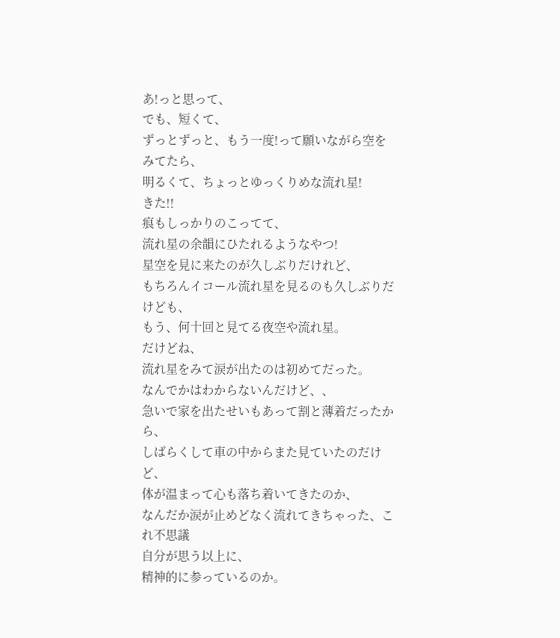あ!っと思って、
でも、短くて、
ずっとずっと、もう一度!って願いながら空をみてたら、
明るくて、ちょっとゆっくりめな流れ星!
きた!!
痕もしっかりのこってて、
流れ星の余韻にひたれるようなやつ!
星空を見に来たのが久しぶりだけれど、
もちろんイコール流れ星を見るのも久しぶりだけども、
もう、何十回と見てる夜空や流れ星。
だけどね、
流れ星をみて涙が出たのは初めてだった。
なんでかはわからないんだけど、、
急いで家を出たせいもあって割と薄着だったから、
しばらくして車の中からまた見ていたのだけど、
体が温まって心も落ち着いてきたのか、
なんだか涙が止めどなく流れてきちゃった、これ不思議
自分が思う以上に、
精神的に参っているのか。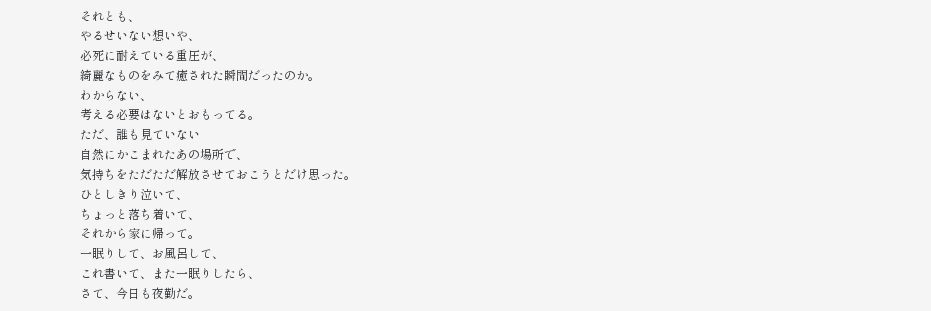それとも、
やるせいない想いや、
必死に耐えている重圧が、
綺麗なものをみて癒された瞬間だったのか。
わからない、
考える必要はないとおもってる。
ただ、誰も見ていない
自然にかこまれたあの場所で、
気持ちをただただ解放させておこうとだけ思った。
ひとしきり泣いて、
ちょっと落ち着いて、
それから家に帰って。
一眠りして、お風呂して、
これ書いて、また一眠りしたら、
さて、今日も夜勤だ。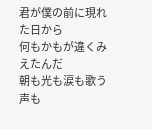君が僕の前に現れた日から
何もかもが違くみえたんだ
朝も光も涙も歌う声も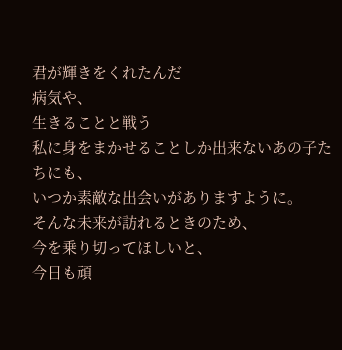君が輝きをくれたんだ
病気や、
生きることと戦う
私に身をまかせることしか出来ないあの子たちにも、
いつか素敵な出会いがありますように。
そんな未来が訪れるときのため、
今を乗り切ってほしいと、
今日も頑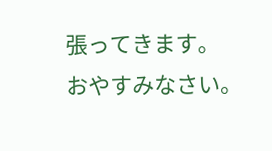張ってきます。
おやすみなさい。